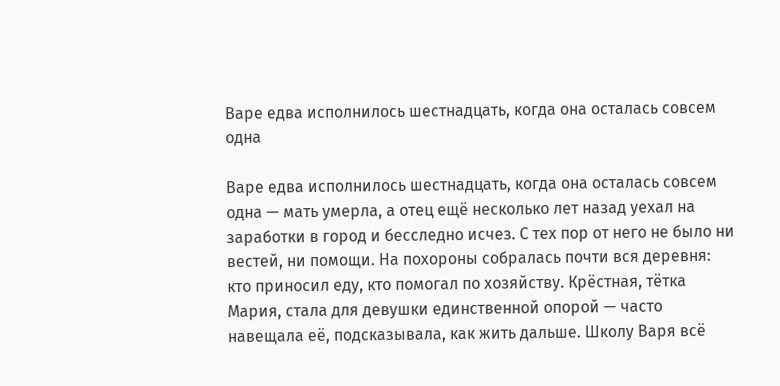Варе едва исполнилось шестнадцать, когда она осталась совсем одна

Варе едва исполнилось шестнадцать, когда она осталась совсем одна — мать умерла, а отец ещё несколько лет назад уехал на заработки в город и бесследно исчез. С тех пор от него не было ни вестей, ни помощи. На похороны собралась почти вся деревня: кто приносил еду, кто помогал по хозяйству. Крёстная, тётка Мария, стала для девушки единственной опорой — часто навещала её, подсказывала, как жить дальше. Школу Варя всё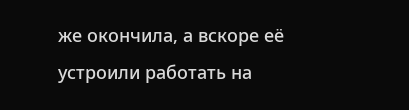же окончила, а вскоре её устроили работать на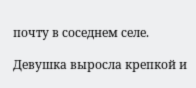почту в соседнем селе.

Девушка выросла крепкой и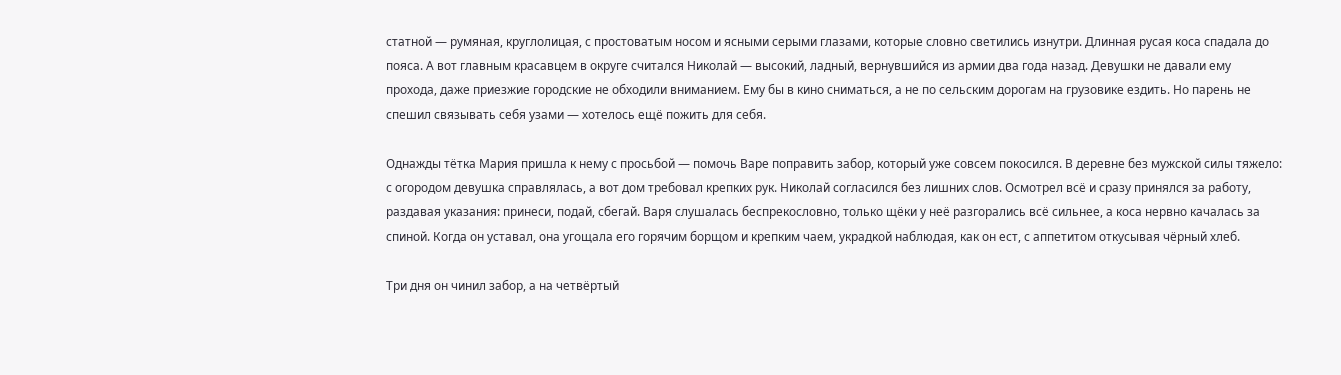статной — румяная, круглолицая, с простоватым носом и ясными серыми глазами, которые словно светились изнутри. Длинная русая коса спадала до пояса. А вот главным красавцем в округе считался Николай — высокий, ладный, вернувшийся из армии два года назад. Девушки не давали ему прохода, даже приезжие городские не обходили вниманием. Ему бы в кино сниматься, а не по сельским дорогам на грузовике ездить. Но парень не спешил связывать себя узами — хотелось ещё пожить для себя.

Однажды тётка Мария пришла к нему с просьбой — помочь Варе поправить забор, который уже совсем покосился. В деревне без мужской силы тяжело: с огородом девушка справлялась, а вот дом требовал крепких рук. Николай согласился без лишних слов. Осмотрел всё и сразу принялся за работу, раздавая указания: принеси, подай, сбегай. Варя слушалась беспрекословно, только щёки у неё разгорались всё сильнее, а коса нервно качалась за спиной. Когда он уставал, она угощала его горячим борщом и крепким чаем, украдкой наблюдая, как он ест, с аппетитом откусывая чёрный хлеб.

Три дня он чинил забор, а на четвёртый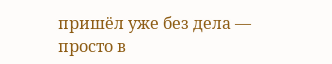пришёл уже без дела — просто в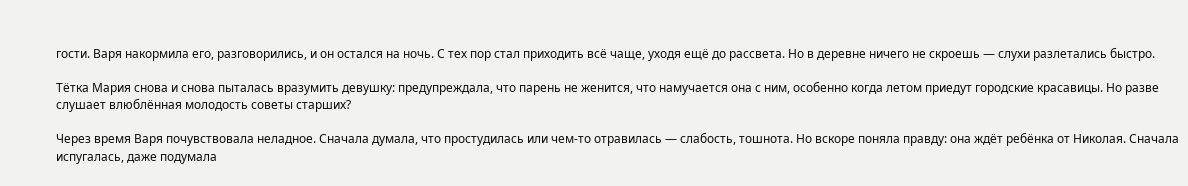гости. Варя накормила его, разговорились, и он остался на ночь. С тех пор стал приходить всё чаще, уходя ещё до рассвета. Но в деревне ничего не скроешь — слухи разлетались быстро.

Тётка Мария снова и снова пыталась вразумить девушку: предупреждала, что парень не женится, что намучается она с ним, особенно когда летом приедут городские красавицы. Но разве слушает влюблённая молодость советы старших?

Через время Варя почувствовала неладное. Сначала думала, что простудилась или чем-то отравилась — слабость, тошнота. Но вскоре поняла правду: она ждёт ребёнка от Николая. Сначала испугалась, даже подумала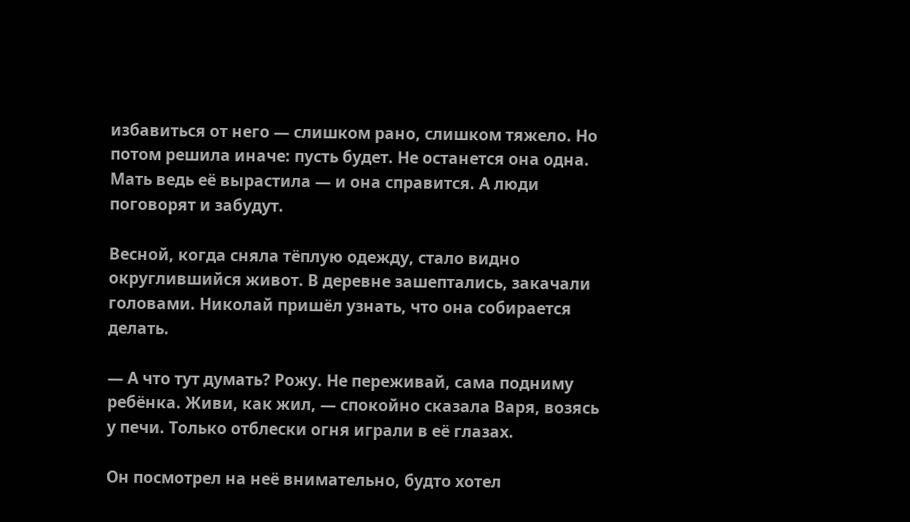избавиться от него — слишком рано, слишком тяжело. Но потом решила иначе: пусть будет. Не останется она одна. Мать ведь её вырастила — и она справится. А люди поговорят и забудут.

Весной, когда сняла тёплую одежду, стало видно округлившийся живот. В деревне зашептались, закачали головами. Николай пришёл узнать, что она собирается делать.

— А что тут думать? Рожу. Не переживай, сама подниму ребёнка. Живи, как жил, — спокойно сказала Варя, возясь у печи. Только отблески огня играли в её глазах.

Он посмотрел на неё внимательно, будто хотел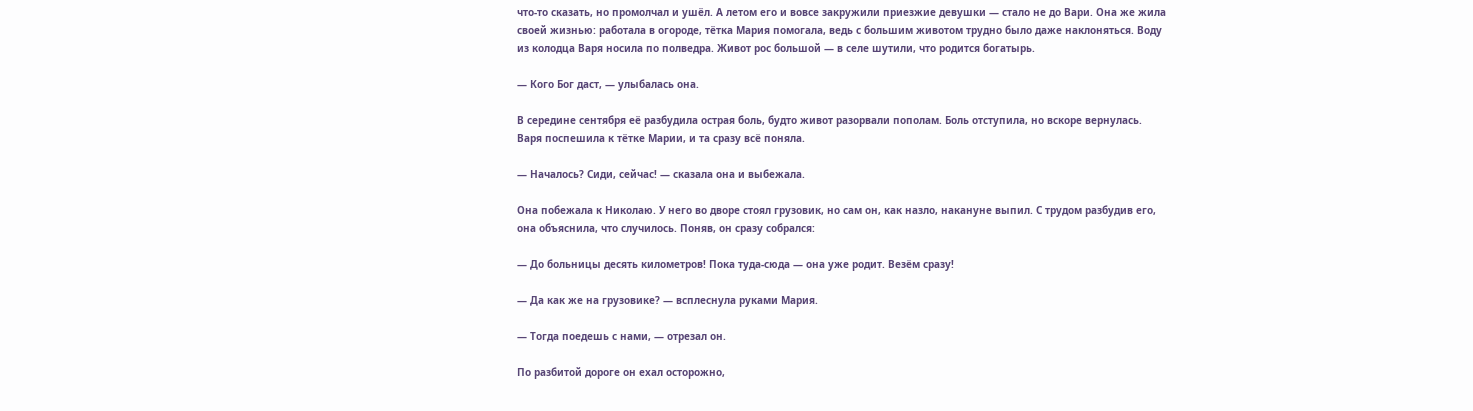что-то сказать, но промолчал и ушёл. А летом его и вовсе закружили приезжие девушки — стало не до Вари. Она же жила своей жизнью: работала в огороде, тётка Мария помогала, ведь с большим животом трудно было даже наклоняться. Воду из колодца Варя носила по полведра. Живот рос большой — в селе шутили, что родится богатырь.

— Кого Бог даст, — улыбалась она.

В середине сентября её разбудила острая боль, будто живот разорвали пополам. Боль отступила, но вскоре вернулась. Варя поспешила к тётке Марии, и та сразу всё поняла.

— Началось? Сиди, сейчас! — сказала она и выбежала.

Она побежала к Николаю. У него во дворе стоял грузовик, но сам он, как назло, накануне выпил. С трудом разбудив его, она объяснила, что случилось. Поняв, он сразу собрался:

— До больницы десять километров! Пока туда-сюда — она уже родит. Везём сразу!

— Да как же на грузовике? — всплеснула руками Мария.

— Тогда поедешь с нами, — отрезал он.

По разбитой дороге он ехал осторожно,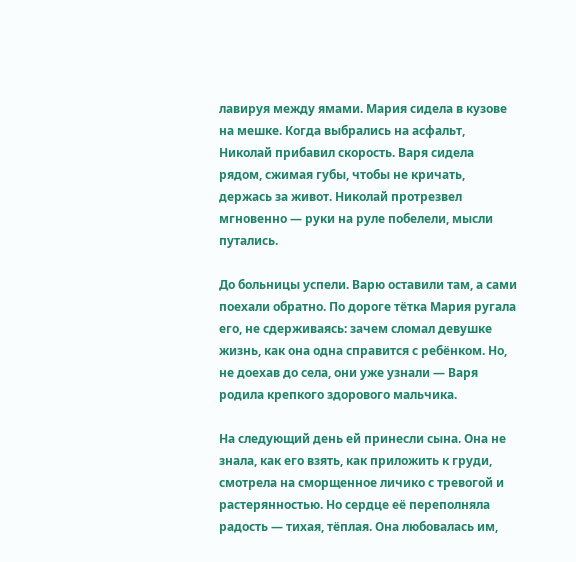лавируя между ямами. Мария сидела в кузове на мешке. Когда выбрались на асфальт, Николай прибавил скорость. Варя сидела рядом, сжимая губы, чтобы не кричать, держась за живот. Николай протрезвел мгновенно — руки на руле побелели, мысли путались.

До больницы успели. Варю оставили там, а сами поехали обратно. По дороге тётка Мария ругала его, не сдерживаясь: зачем сломал девушке жизнь, как она одна справится с ребёнком. Но, не доехав до села, они уже узнали — Варя родила крепкого здорового мальчика.

На следующий день ей принесли сына. Она не знала, как его взять, как приложить к груди, смотрела на сморщенное личико с тревогой и растерянностью. Но сердце её переполняла радость — тихая, тёплая. Она любовалась им,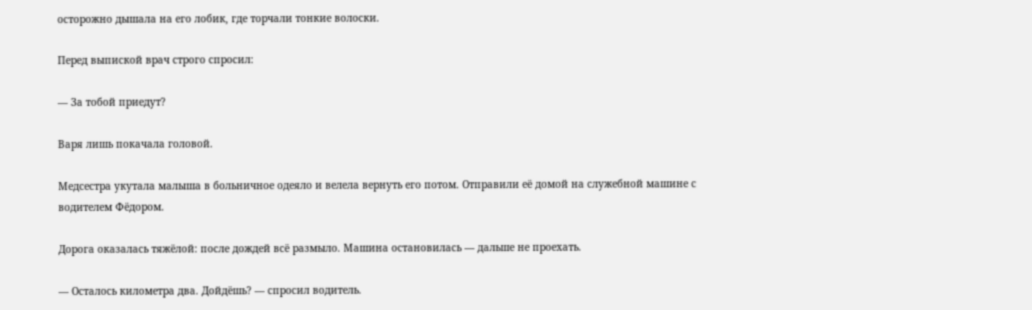осторожно дышала на его лобик, где торчали тонкие волоски.

Перед выпиской врач строго спросил:

— За тобой приедут?

Варя лишь покачала головой.

Медсестра укутала малыша в больничное одеяло и велела вернуть его потом. Отправили её домой на служебной машине с водителем Фёдором.

Дорога оказалась тяжёлой: после дождей всё размыло. Машина остановилась — дальше не проехать.

— Осталось километра два. Дойдёшь? — спросил водитель.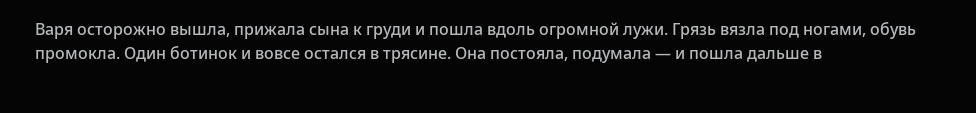Варя осторожно вышла, прижала сына к груди и пошла вдоль огромной лужи. Грязь вязла под ногами, обувь промокла. Один ботинок и вовсе остался в трясине. Она постояла, подумала — и пошла дальше в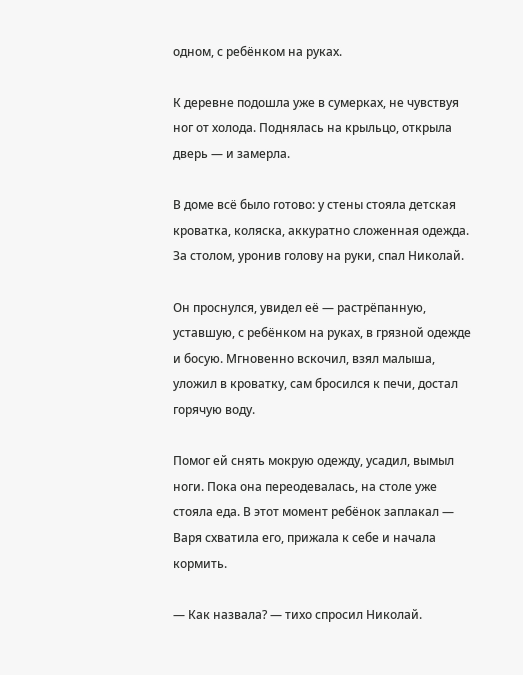одном, с ребёнком на руках.

К деревне подошла уже в сумерках, не чувствуя ног от холода. Поднялась на крыльцо, открыла дверь — и замерла.

В доме всё было готово: у стены стояла детская кроватка, коляска, аккуратно сложенная одежда. За столом, уронив голову на руки, спал Николай.

Он проснулся, увидел её — растрёпанную, уставшую, с ребёнком на руках, в грязной одежде и босую. Мгновенно вскочил, взял малыша, уложил в кроватку, сам бросился к печи, достал горячую воду.

Помог ей снять мокрую одежду, усадил, вымыл ноги. Пока она переодевалась, на столе уже стояла еда. В этот момент ребёнок заплакал — Варя схватила его, прижала к себе и начала кормить.

— Как назвала? — тихо спросил Николай.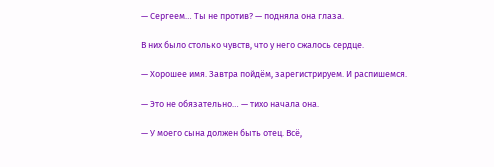— Сергеем… Ты не против? — подняла она глаза.

В них было столько чувств, что у него сжалось сердце.

— Хорошее имя. Завтра пойдём, зарегистрируем. И распишемся.

— Это не обязательно… — тихо начала она.

— У моего сына должен быть отец. Всё,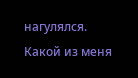нагулялся. Какой из меня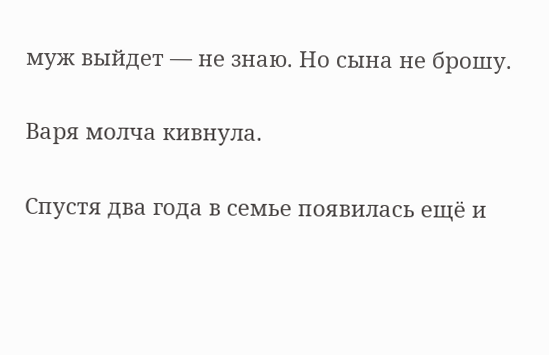муж выйдет — не знаю. Но сына не брошу.

Варя молча кивнула.

Спустя два года в семье появилась ещё и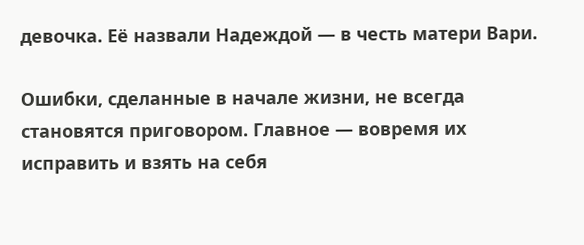девочка. Её назвали Надеждой — в честь матери Вари.

Ошибки, сделанные в начале жизни, не всегда становятся приговором. Главное — вовремя их исправить и взять на себя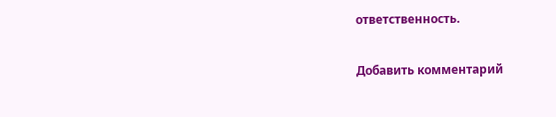ответственность.

Добавить комментарий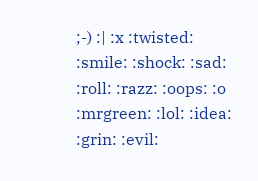;-) :| :x :twisted: :smile: :shock: :sad: :roll: :razz: :oops: :o :mrgreen: :lol: :idea: :grin: :evil: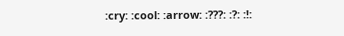:cry: :cool: :arrow: :???: :?: :!: